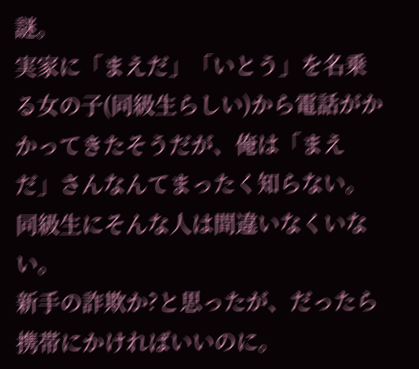謎。
実家に「まえだ」「いとう」を名乗る女の子(同級生らしい)から電話がかかってきたそうだが、俺は「まえだ」さんなんてまったく知らない。同級生にそんな人は間違いなくいない。
新手の詐欺か?と思ったが、だったら携帯にかければいいのに。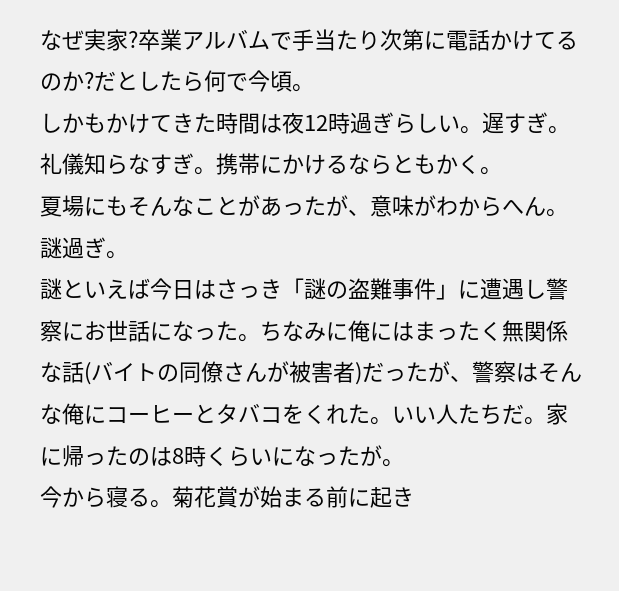なぜ実家?卒業アルバムで手当たり次第に電話かけてるのか?だとしたら何で今頃。
しかもかけてきた時間は夜12時過ぎらしい。遅すぎ。礼儀知らなすぎ。携帯にかけるならともかく。
夏場にもそんなことがあったが、意味がわからへん。謎過ぎ。
謎といえば今日はさっき「謎の盗難事件」に遭遇し警察にお世話になった。ちなみに俺にはまったく無関係な話(バイトの同僚さんが被害者)だったが、警察はそんな俺にコーヒーとタバコをくれた。いい人たちだ。家に帰ったのは8時くらいになったが。
今から寝る。菊花賞が始まる前に起き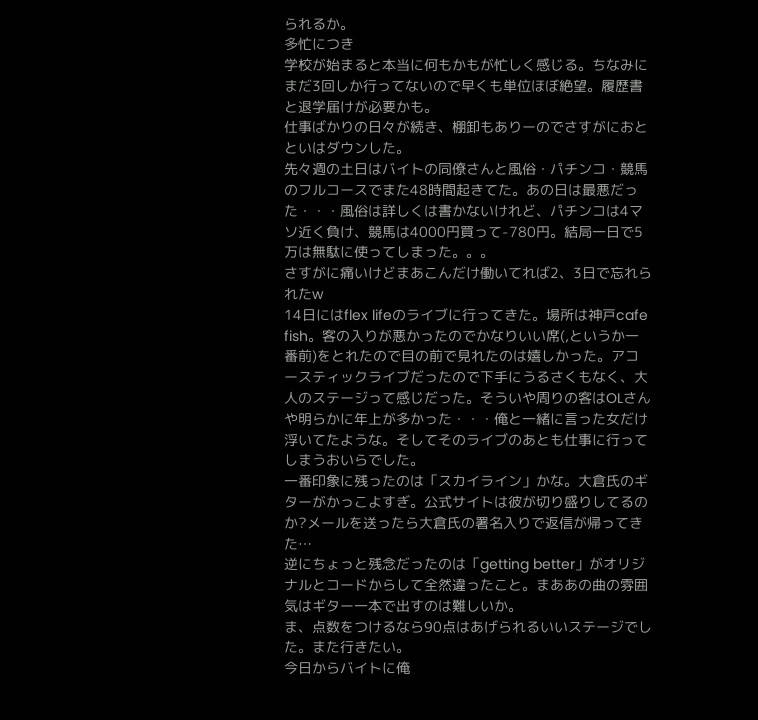られるか。
多忙につき
学校が始まると本当に何もかもが忙しく感じる。ちなみにまだ3回しか行ってないので早くも単位ほぼ絶望。履歴書と退学届けが必要かも。
仕事ばかりの日々が続き、棚卸もありーのでさすがにおとといはダウンした。
先々週の土日はバイトの同僚さんと風俗・パチンコ・競馬のフルコースでまた48時間起きてた。あの日は最悪だった・・・風俗は詳しくは書かないけれど、パチンコは4マソ近く負け、競馬は4000円買って-780円。結局一日で5万は無駄に使ってしまった。。。
さすがに痛いけどまあこんだけ働いてれば2、3日で忘れられたw
14日にはflex lifeのライブに行ってきた。場所は神戸cafe fish。客の入りが悪かったのでかなりいい席(,というか一番前)をとれたので目の前で見れたのは嬉しかった。アコースティックライブだったので下手にうるさくもなく、大人のステージって感じだった。そういや周りの客はOLさんや明らかに年上が多かった・・・俺と一緒に言った女だけ浮いてたような。そしてそのライブのあとも仕事に行ってしまうおいらでした。
一番印象に残ったのは「スカイライン」かな。大倉氏のギターがかっこよすぎ。公式サイトは彼が切り盛りしてるのか?メールを送ったら大倉氏の署名入りで返信が帰ってきた…
逆にちょっと残念だったのは「getting better」がオリジナルとコードからして全然違ったこと。まああの曲の雰囲気はギター一本で出すのは難しいか。
ま、点数をつけるなら90点はあげられるいいステージでした。また行きたい。
今日からバイトに俺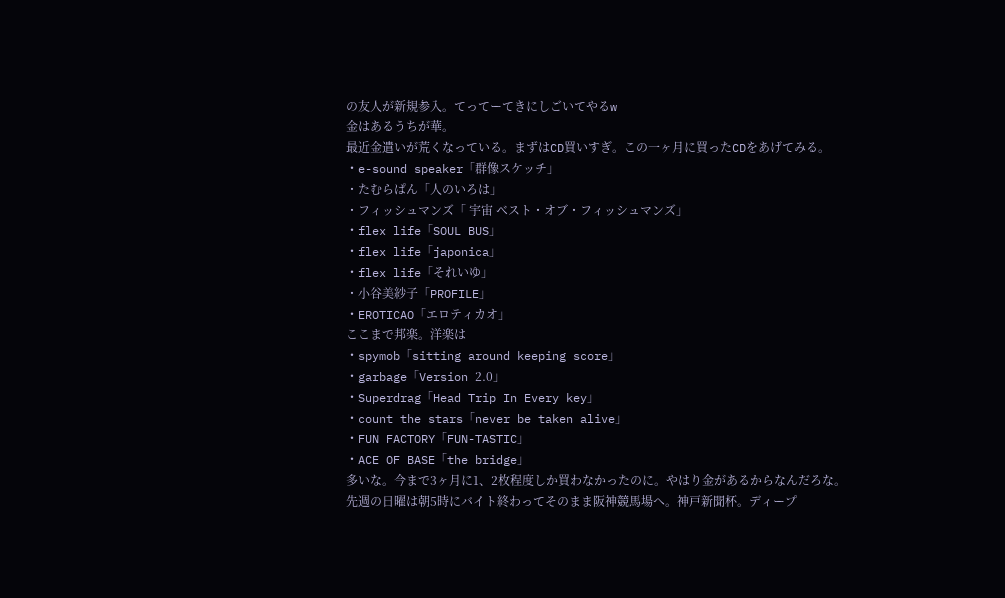の友人が新規参入。てってーてきにしごいてやるw
金はあるうちが華。
最近金遣いが荒くなっている。まずはCD買いすぎ。この一ヶ月に買ったCDをあげてみる。
・e-sound speaker「群像スケッチ」
・たむらぱん「人のいろは」
・フィッシュマンズ「 宇宙 ベスト・オブ・フィッシュマンズ」
・flex life「SOUL BUS」
・flex life「japonica」
・flex life「それいゆ」
・小谷美紗子「PROFILE」
・EROTICAO「エロティカオ」
ここまで邦楽。洋楽は
・spymob「sitting around keeping score」
・garbage「Version 2.0」
・Superdrag「Head Trip In Every key」
・count the stars「never be taken alive」
・FUN FACTORY「FUN-TASTIC」
・ACE OF BASE「the bridge」
多いな。今まで3ヶ月に1、2枚程度しか買わなかったのに。やはり金があるからなんだろな。
先週の日曜は朝5時にバイト終わってそのまま阪神競馬場へ。神戸新聞杯。ディープ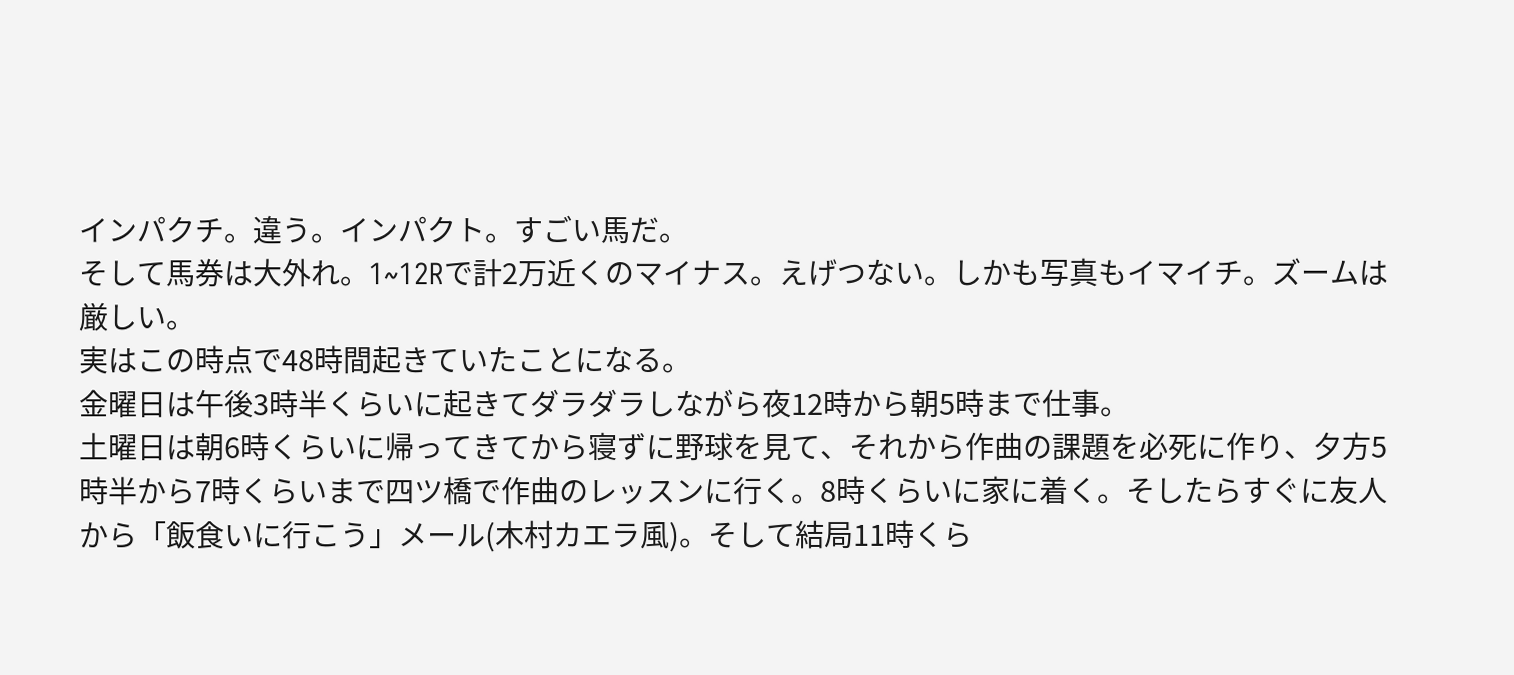インパクチ。違う。インパクト。すごい馬だ。
そして馬券は大外れ。1~12Rで計2万近くのマイナス。えげつない。しかも写真もイマイチ。ズームは厳しい。
実はこの時点で48時間起きていたことになる。
金曜日は午後3時半くらいに起きてダラダラしながら夜12時から朝5時まで仕事。
土曜日は朝6時くらいに帰ってきてから寝ずに野球を見て、それから作曲の課題を必死に作り、夕方5時半から7時くらいまで四ツ橋で作曲のレッスンに行く。8時くらいに家に着く。そしたらすぐに友人から「飯食いに行こう」メール(木村カエラ風)。そして結局11時くら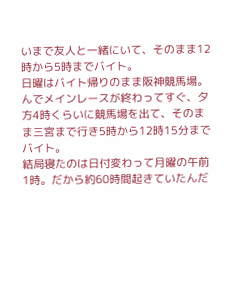いまで友人と一緒にいて、そのまま12時から5時までバイト。
日曜はバイト帰りのまま阪神競馬場。んでメインレースが終わってすぐ、夕方4時くらいに競馬場を出て、そのまま三宮まで行き5時から12時15分までバイト。
結局寝たのは日付変わって月曜の午前1時。だから約60時間起きていたんだ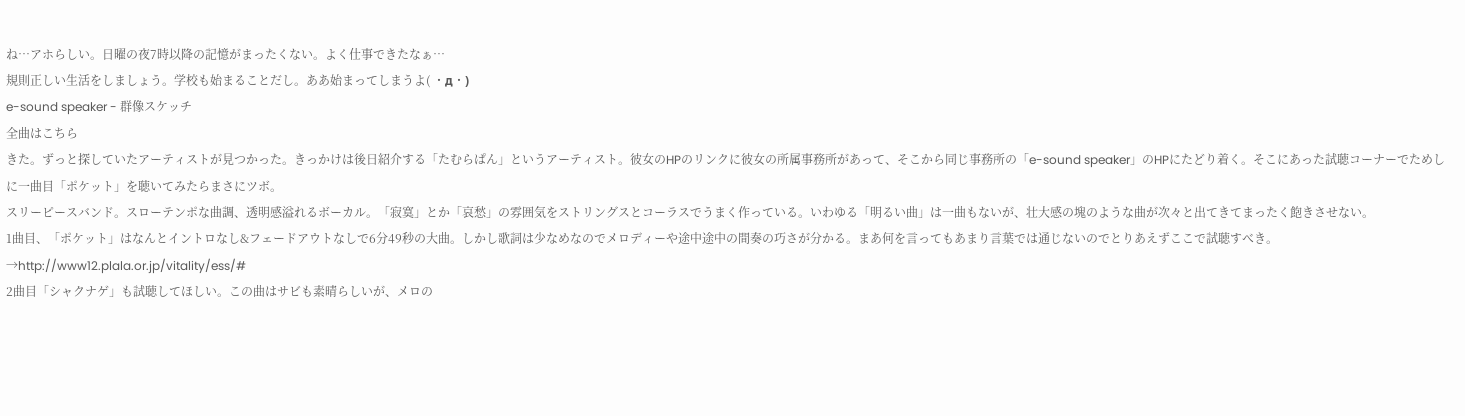ね…アホらしい。日曜の夜7時以降の記憶がまったくない。よく仕事できたなぁ…
規則正しい生活をしましょう。学校も始まることだし。ああ始まってしまうよ( ・д・)
e-sound speaker - 群像スケッチ
全曲はこちら
きた。ずっと探していたアーティストが見つかった。きっかけは後日紹介する「たむらぱん」というアーティスト。彼女のHPのリンクに彼女の所属事務所があって、そこから同じ事務所の「e-sound speaker」のHPにたどり着く。そこにあった試聴コーナーでためしに一曲目「ポケット」を聴いてみたらまさにツボ。
スリーピースバンド。スローテンポな曲調、透明感溢れるボーカル。「寂寞」とか「哀愁」の雰囲気をストリングスとコーラスでうまく作っている。いわゆる「明るい曲」は一曲もないが、壮大感の塊のような曲が次々と出てきてまったく飽きさせない。
1曲目、「ポケット」はなんとイントロなし&フェードアウトなしで6分49秒の大曲。しかし歌詞は少なめなのでメロディーや途中途中の間奏の巧さが分かる。まあ何を言ってもあまり言葉では通じないのでとりあえずここで試聴すべき。→http://www12.plala.or.jp/vitality/ess/#
2曲目「シャクナゲ」も試聴してほしい。この曲はサビも素晴らしいが、メロの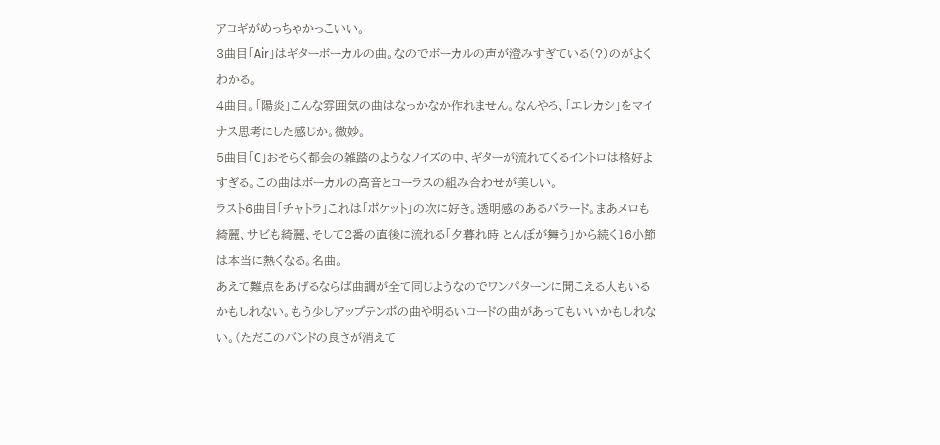アコギがめっちゃかっこいい。
3曲目「Air」はギターボーカルの曲。なのでボーカルの声が澄みすぎている(?)のがよくわかる。
4曲目。「陽炎」こんな雰囲気の曲はなっかなか作れません。なんやろ、「エレカシ」をマイナス思考にした感じか。微妙。
5曲目「C」おそらく都会の雑踏のようなノイズの中、ギターが流れてくるイントロは格好よすぎる。この曲はボーカルの高音とコーラスの組み合わせが美しい。
ラスト6曲目「チャトラ」これは「ポケット」の次に好き。透明感のあるバラード。まあメロも綺麗、サビも綺麗、そして2番の直後に流れる「夕暮れ時 とんぼが舞う」から続く16小節は本当に熱くなる。名曲。
あえて難点をあげるならば曲調が全て同じようなのでワンパターンに聞こえる人もいるかもしれない。もう少しアップテンポの曲や明るいコードの曲があってもいいかもしれない。(ただこのバンドの良さが消えて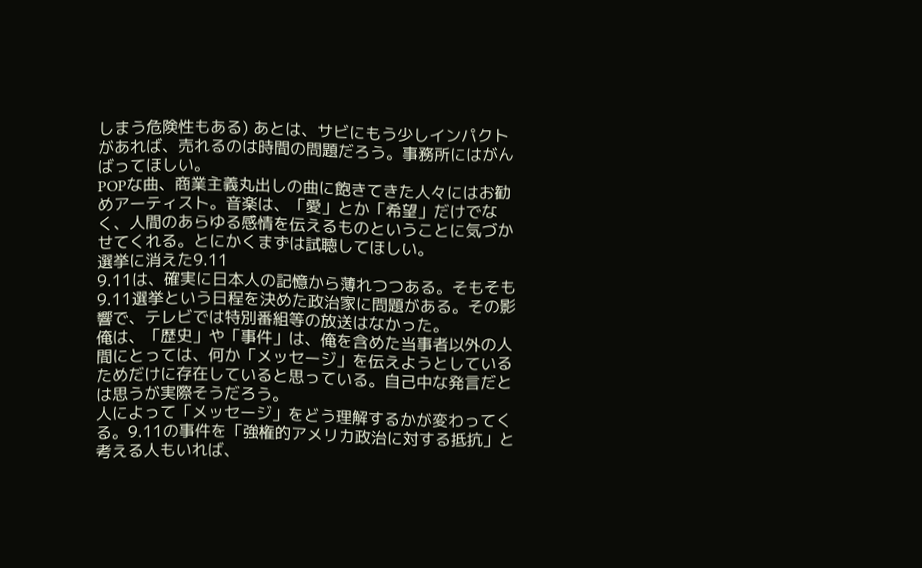しまう危険性もある) あとは、サビにもう少しインパクトがあれば、売れるのは時間の問題だろう。事務所にはがんばってほしい。
POPな曲、商業主義丸出しの曲に飽きてきた人々にはお勧めアーティスト。音楽は、「愛」とか「希望」だけでなく、人間のあらゆる感情を伝えるものということに気づかせてくれる。とにかくまずは試聴してほしい。
選挙に消えた9.11
9.11は、確実に日本人の記憶から薄れつつある。そもそも9.11選挙という日程を決めた政治家に問題がある。その影響で、テレビでは特別番組等の放送はなかった。
俺は、「歴史」や「事件」は、俺を含めた当事者以外の人間にとっては、何か「メッセージ」を伝えようとしているためだけに存在していると思っている。自己中な発言だとは思うが実際そうだろう。
人によって「メッセージ」をどう理解するかが変わってくる。9.11の事件を「強権的アメリカ政治に対する抵抗」と考える人もいれば、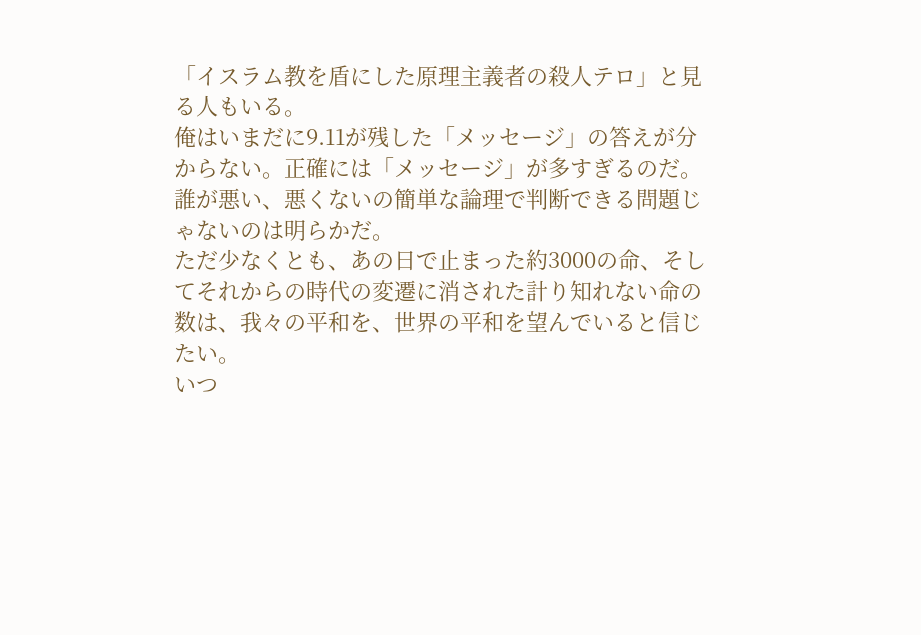「イスラム教を盾にした原理主義者の殺人テロ」と見る人もいる。
俺はいまだに9.11が残した「メッセージ」の答えが分からない。正確には「メッセージ」が多すぎるのだ。誰が悪い、悪くないの簡単な論理で判断できる問題じゃないのは明らかだ。
ただ少なくとも、あの日で止まった約3000の命、そしてそれからの時代の変遷に消された計り知れない命の数は、我々の平和を、世界の平和を望んでいると信じたい。
いつ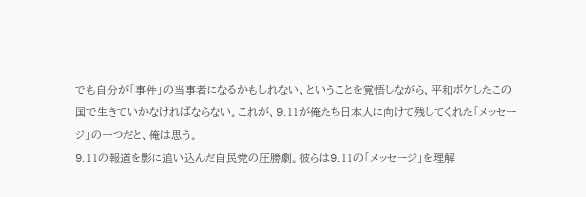でも自分が「事件」の当事者になるかもしれない、ということを覚悟しながら、平和ボケしたこの国で生きていかなければならない。これが、9.11が俺たち日本人に向けて残してくれた「メッセージ」の一つだと、俺は思う。
9.11の報道を影に追い込んだ自民党の圧勝劇。彼らは9.11の「メッセージ」を理解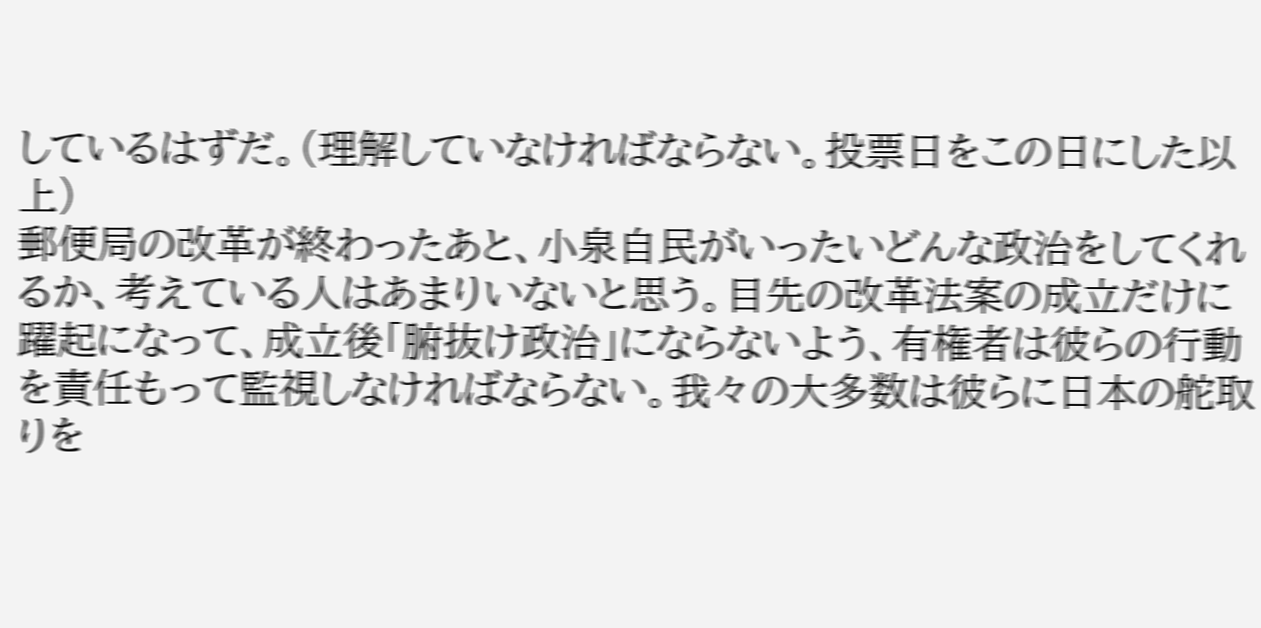しているはずだ。(理解していなければならない。投票日をこの日にした以上)
郵便局の改革が終わったあと、小泉自民がいったいどんな政治をしてくれるか、考えている人はあまりいないと思う。目先の改革法案の成立だけに躍起になって、成立後「腑抜け政治」にならないよう、有権者は彼らの行動を責任もって監視しなければならない。我々の大多数は彼らに日本の舵取りを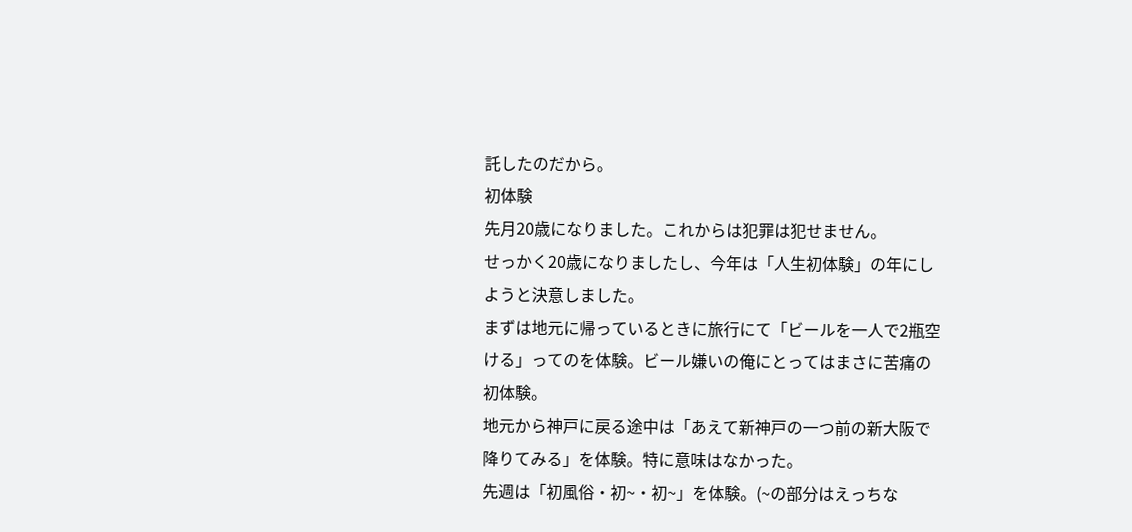託したのだから。
初体験
先月20歳になりました。これからは犯罪は犯せません。
せっかく20歳になりましたし、今年は「人生初体験」の年にしようと決意しました。
まずは地元に帰っているときに旅行にて「ビールを一人で2瓶空ける」ってのを体験。ビール嫌いの俺にとってはまさに苦痛の初体験。
地元から神戸に戻る途中は「あえて新神戸の一つ前の新大阪で降りてみる」を体験。特に意味はなかった。
先週は「初風俗・初~・初~」を体験。(~の部分はえっちな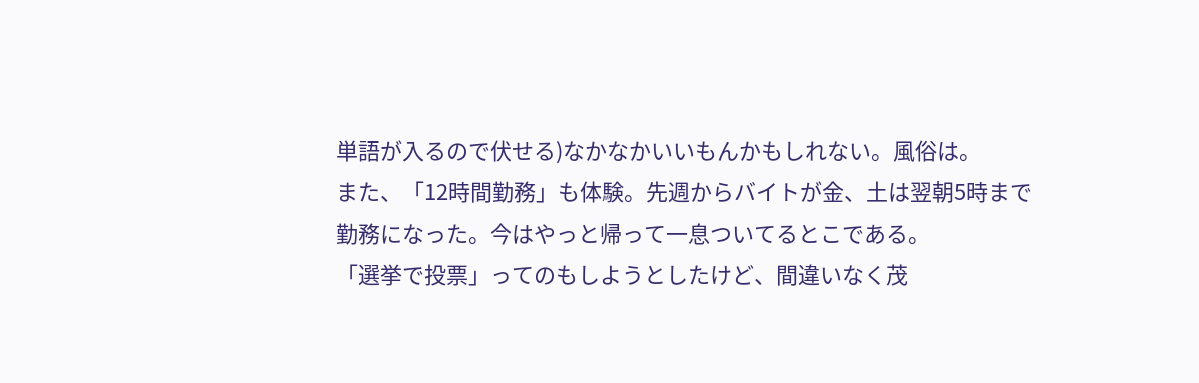単語が入るので伏せる)なかなかいいもんかもしれない。風俗は。
また、「12時間勤務」も体験。先週からバイトが金、土は翌朝5時まで勤務になった。今はやっと帰って一息ついてるとこである。
「選挙で投票」ってのもしようとしたけど、間違いなく茂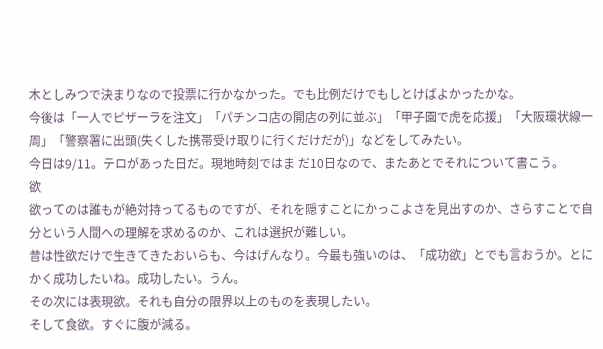木としみつで決まりなので投票に行かなかった。でも比例だけでもしとけばよかったかな。
今後は「一人でピザーラを注文」「パチンコ店の開店の列に並ぶ」「甲子園で虎を応援」「大阪環状線一周」「警察署に出頭(失くした携帯受け取りに行くだけだが)」などをしてみたい。
今日は9/11。テロがあった日だ。現地時刻ではま だ10日なので、またあとでそれについて書こう。
欲
欲ってのは誰もが絶対持ってるものですが、それを隠すことにかっこよさを見出すのか、さらすことで自分という人間への理解を求めるのか、これは選択が難しい。
昔は性欲だけで生きてきたおいらも、今はげんなり。今最も強いのは、「成功欲」とでも言おうか。とにかく成功したいね。成功したい。うん。
その次には表現欲。それも自分の限界以上のものを表現したい。
そして食欲。すぐに腹が減る。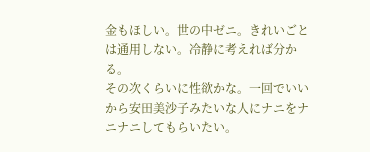金もほしい。世の中ゼニ。きれいごとは通用しない。冷静に考えれば分かる。
その次くらいに性欲かな。一回でいいから安田美沙子みたいな人にナニをナニナニしてもらいたい。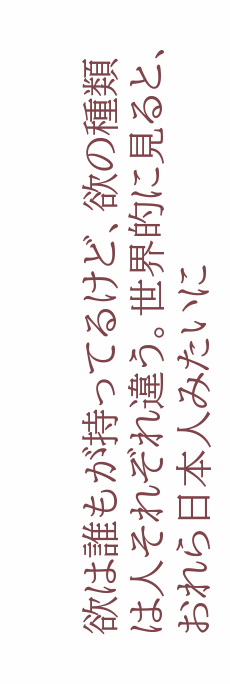欲は誰もが持ってるけど、欲の種類は人それぞれ違う。世界的に見ると、おれら日本人みたいに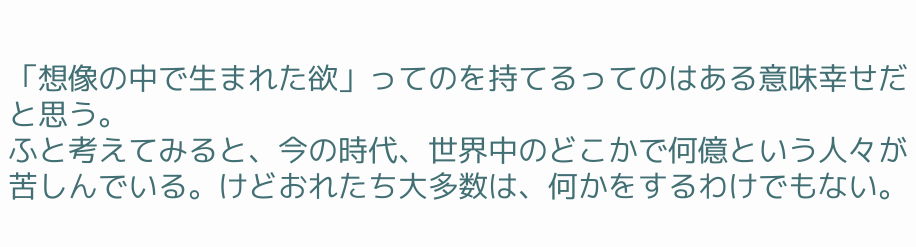「想像の中で生まれた欲」ってのを持てるってのはある意味幸せだと思う。
ふと考えてみると、今の時代、世界中のどこかで何億という人々が苦しんでいる。けどおれたち大多数は、何かをするわけでもない。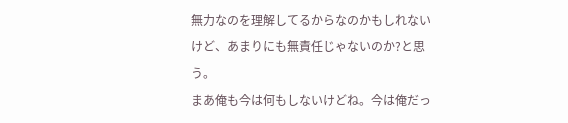無力なのを理解してるからなのかもしれないけど、あまりにも無責任じゃないのか?と思う。
まあ俺も今は何もしないけどね。今は俺だっ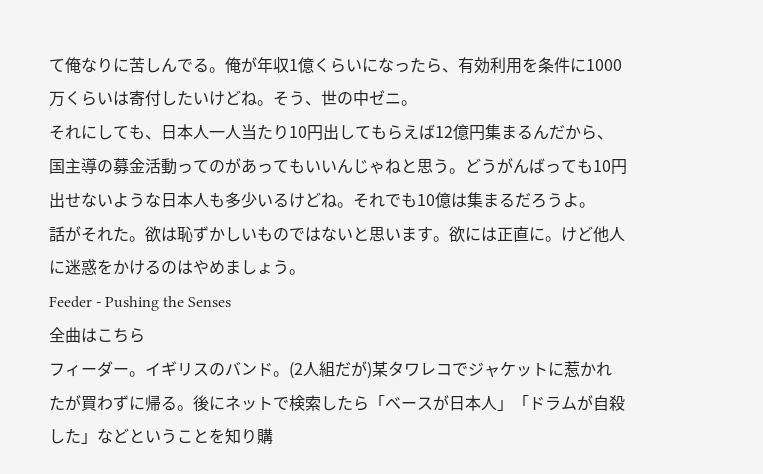て俺なりに苦しんでる。俺が年収1億くらいになったら、有効利用を条件に1000万くらいは寄付したいけどね。そう、世の中ゼニ。
それにしても、日本人一人当たり10円出してもらえば12億円集まるんだから、国主導の募金活動ってのがあってもいいんじゃねと思う。どうがんばっても10円出せないような日本人も多少いるけどね。それでも10億は集まるだろうよ。
話がそれた。欲は恥ずかしいものではないと思います。欲には正直に。けど他人に迷惑をかけるのはやめましょう。
Feeder - Pushing the Senses
全曲はこちら
フィーダー。イギリスのバンド。(2人組だが)某タワレコでジャケットに惹かれたが買わずに帰る。後にネットで検索したら「ベースが日本人」「ドラムが自殺した」などということを知り購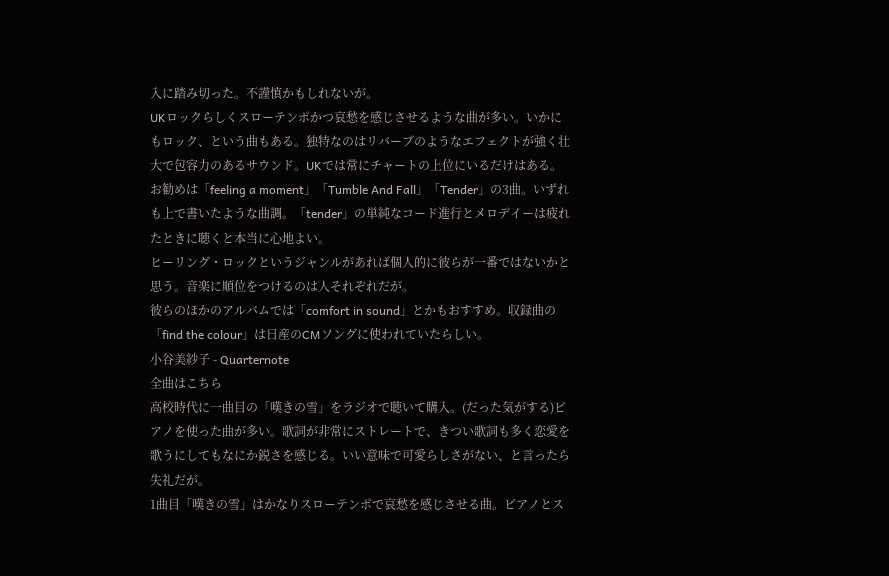入に踏み切った。不謹慎かもしれないが。
UKロックらしくスローテンポかつ哀愁を感じさせるような曲が多い。いかにもロック、という曲もある。独特なのはリバーブのようなエフェクトが強く壮大で包容力のあるサウンド。UKでは常にチャートの上位にいるだけはある。
お勧めは「feeling a moment」「Tumble And Fall」「Tender」の3曲。いずれも上で書いたような曲調。「tender」の単純なコード進行とメロデイーは疲れたときに聴くと本当に心地よい。
ヒーリング・ロックというジャンルがあれば個人的に彼らが一番ではないかと思う。音楽に順位をつけるのは人それぞれだが。
彼らのほかのアルバムでは「comfort in sound」とかもおすすめ。収録曲の「find the colour」は日産のCMソングに使われていたらしい。
小谷美紗子 - Quarternote
全曲はこちら
高校時代に一曲目の「嘆きの雪」をラジオで聴いて購入。(だった気がする)ピアノを使った曲が多い。歌詞が非常にストレートで、きつい歌詞も多く恋愛を歌うにしてもなにか鋭さを感じる。いい意味で可愛らしさがない、と言ったら失礼だが。
1曲目「嘆きの雪」はかなりスローテンポで哀愁を感じさせる曲。ピアノとス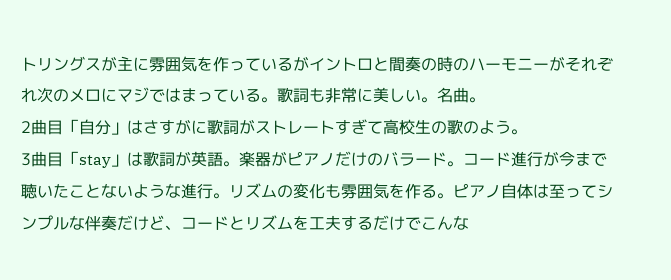トリングスが主に雰囲気を作っているがイントロと間奏の時のハーモニーがそれぞれ次のメロにマジではまっている。歌詞も非常に美しい。名曲。
2曲目「自分」はさすがに歌詞がストレートすぎて高校生の歌のよう。
3曲目「stay」は歌詞が英語。楽器がピアノだけのバラード。コード進行が今まで聴いたことないような進行。リズムの変化も雰囲気を作る。ピアノ自体は至ってシンプルな伴奏だけど、コードとリズムを工夫するだけでこんな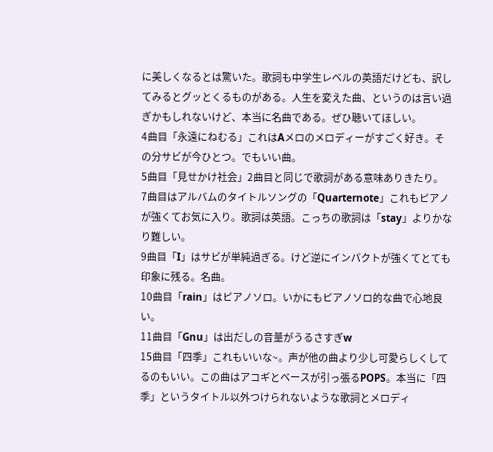に美しくなるとは驚いた。歌詞も中学生レベルの英語だけども、訳してみるとグッとくるものがある。人生を変えた曲、というのは言い過ぎかもしれないけど、本当に名曲である。ぜひ聴いてほしい。
4曲目「永遠にねむる」これはAメロのメロディーがすごく好き。その分サビが今ひとつ。でもいい曲。
5曲目「見せかけ社会」2曲目と同じで歌詞がある意味ありきたり。
7曲目はアルバムのタイトルソングの「Quarternote」これもピアノが強くてお気に入り。歌詞は英語。こっちの歌詞は「stay」よりかなり難しい。
9曲目「I」はサビが単純過ぎる。けど逆にインパクトが強くてとても印象に残る。名曲。
10曲目「rain」はピアノソロ。いかにもピアノソロ的な曲で心地良い。
11曲目「Gnu」は出だしの音量がうるさすぎw
15曲目「四季」これもいいな~。声が他の曲より少し可愛らしくしてるのもいい。この曲はアコギとベースが引っ張るPOPS。本当に「四季」というタイトル以外つけられないような歌詞とメロディ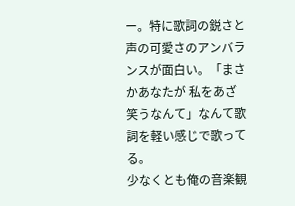ー。特に歌詞の鋭さと声の可愛さのアンバランスが面白い。「まさかあなたが 私をあざ笑うなんて」なんて歌詞を軽い感じで歌ってる。
少なくとも俺の音楽観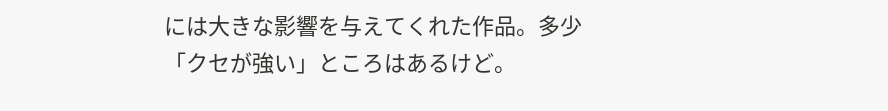には大きな影響を与えてくれた作品。多少「クセが強い」ところはあるけど。